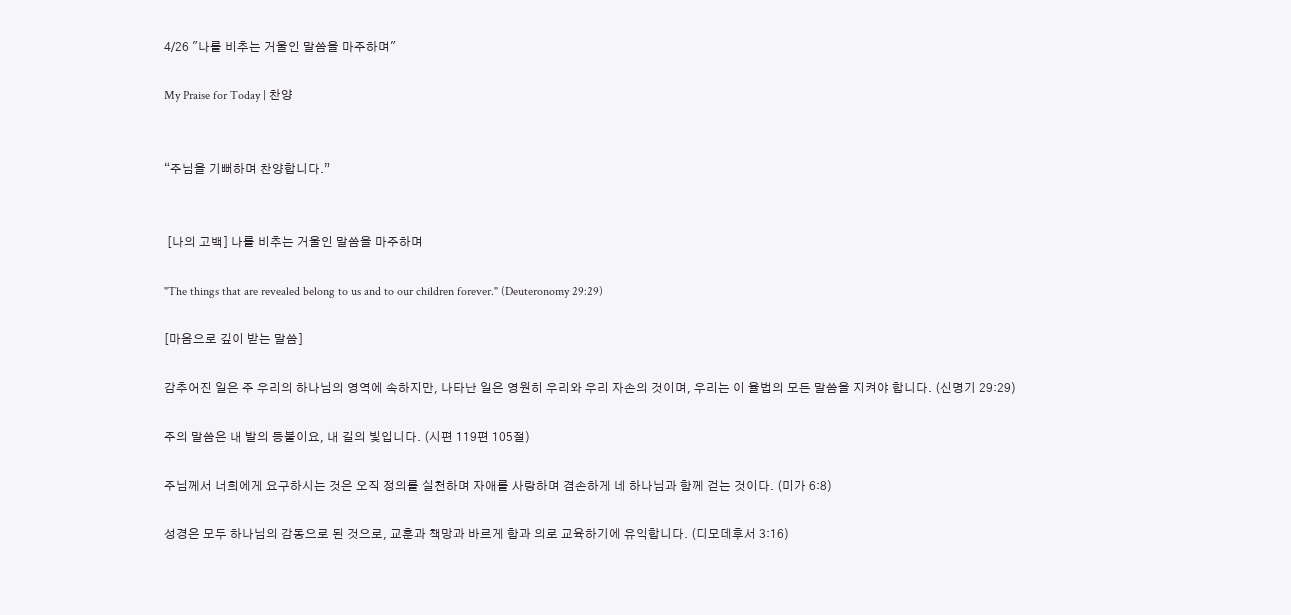4/26 "나를 비추는 거울인 말씀을 마주하며"

My Praise for Today | 찬양


“주님을 기뻐하며 찬양합니다.”


 [나의 고백] 나를 비추는 거울인 말씀을 마주하며

"The things that are revealed belong to us and to our children forever." (Deuteronomy 29:29)

[마음으로 깊이 받는 말씀]

감추어진 일은 주 우리의 하나님의 영역에 속하지만, 나타난 일은 영원히 우리와 우리 자손의 것이며, 우리는 이 율법의 모든 말씀을 지켜야 합니다. (신명기 29:29)

주의 말씀은 내 발의 등불이요, 내 길의 빛입니다. (시편 119편 105절)

주님께서 너희에게 요구하시는 것은 오직 정의를 실천하며 자애를 사랑하며 겸손하게 네 하나님과 함께 걷는 것이다. (미가 6:8)

성경은 모두 하나님의 감동으로 된 것으로, 교훈과 책망과 바르게 함과 의로 교육하기에 유익합니다. (디모데후서 3:16)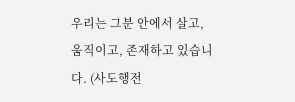우리는 그분 안에서 살고, 움직이고, 존재하고 있습니다. (사도행전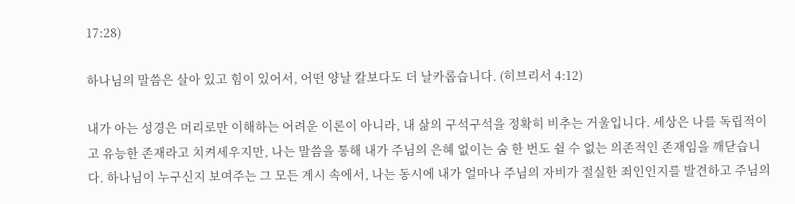17:28)

하나님의 말씀은 살아 있고 힘이 있어서, 어떤 양날 칼보다도 더 날카롭습니다. (히브리서 4:12)

내가 아는 성경은 머리로만 이해하는 어려운 이론이 아니라, 내 삶의 구석구석을 정확히 비추는 거울입니다. 세상은 나를 독립적이고 유능한 존재라고 치켜세우지만, 나는 말씀을 통해 내가 주님의 은혜 없이는 숨 한 번도 쉴 수 없는 의존적인 존재임을 깨닫습니다. 하나님이 누구신지 보여주는 그 모든 계시 속에서, 나는 동시에 내가 얼마나 주님의 자비가 절실한 죄인인지를 발견하고 주님의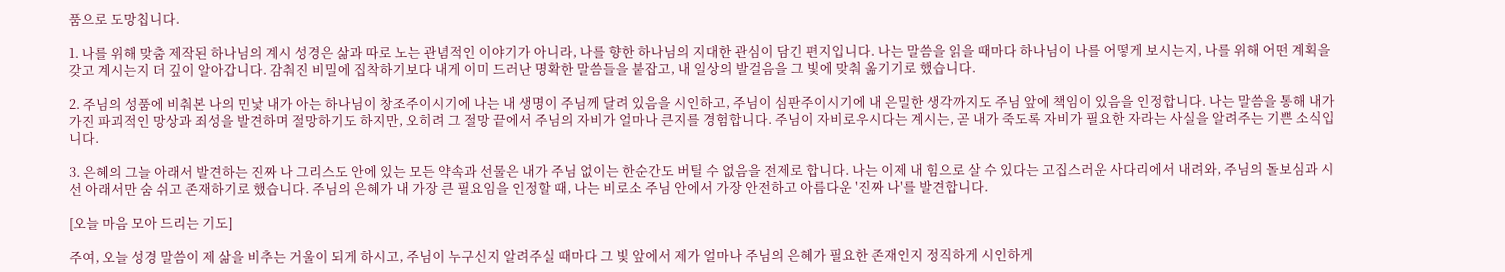품으로 도망칩니다.

1. 나를 위해 맞춤 제작된 하나님의 계시 성경은 삶과 따로 노는 관념적인 이야기가 아니라, 나를 향한 하나님의 지대한 관심이 담긴 편지입니다. 나는 말씀을 읽을 때마다 하나님이 나를 어떻게 보시는지, 나를 위해 어떤 계획을 갖고 계시는지 더 깊이 알아갑니다. 감춰진 비밀에 집착하기보다 내게 이미 드러난 명확한 말씀들을 붙잡고, 내 일상의 발걸음을 그 빛에 맞춰 옮기기로 했습니다.

2. 주님의 성품에 비춰본 나의 민낯 내가 아는 하나님이 창조주이시기에 나는 내 생명이 주님께 달려 있음을 시인하고, 주님이 심판주이시기에 내 은밀한 생각까지도 주님 앞에 책임이 있음을 인정합니다. 나는 말씀을 통해 내가 가진 파괴적인 망상과 죄성을 발견하며 절망하기도 하지만, 오히려 그 절망 끝에서 주님의 자비가 얼마나 큰지를 경험합니다. 주님이 자비로우시다는 계시는, 곧 내가 죽도록 자비가 필요한 자라는 사실을 알려주는 기쁜 소식입니다.

3. 은혜의 그늘 아래서 발견하는 진짜 나 그리스도 안에 있는 모든 약속과 선물은 내가 주님 없이는 한순간도 버틸 수 없음을 전제로 합니다. 나는 이제 내 힘으로 살 수 있다는 고집스러운 사다리에서 내려와, 주님의 돌보심과 시선 아래서만 숨 쉬고 존재하기로 했습니다. 주님의 은혜가 내 가장 큰 필요임을 인정할 때, 나는 비로소 주님 안에서 가장 안전하고 아름다운 '진짜 나'를 발견합니다.

[오늘 마음 모아 드리는 기도]

주여, 오늘 성경 말씀이 제 삶을 비추는 거울이 되게 하시고, 주님이 누구신지 알려주실 때마다 그 빛 앞에서 제가 얼마나 주님의 은혜가 필요한 존재인지 정직하게 시인하게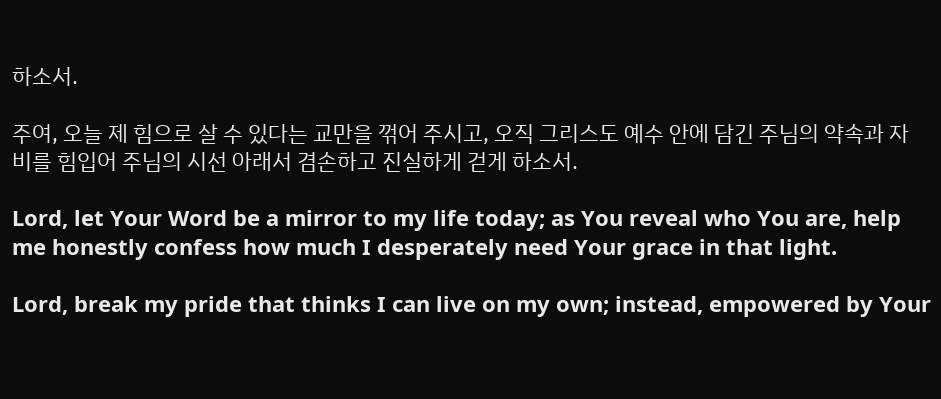하소서.

주여, 오늘 제 힘으로 살 수 있다는 교만을 꺾어 주시고, 오직 그리스도 예수 안에 담긴 주님의 약속과 자비를 힘입어 주님의 시선 아래서 겸손하고 진실하게 걷게 하소서.

Lord, let Your Word be a mirror to my life today; as You reveal who You are, help me honestly confess how much I desperately need Your grace in that light.

Lord, break my pride that thinks I can live on my own; instead, empowered by Your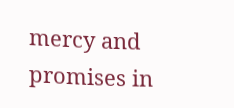mercy and promises in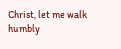Christ, let me walk humbly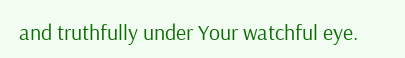and truthfully under Your watchful eye.